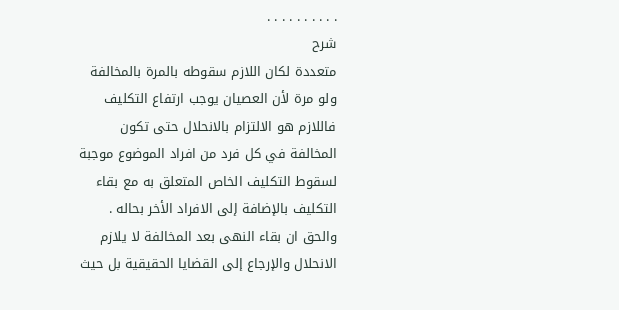. . . . . . . . . .
شرح
متعددة لكان اللازم سقوطه بالمرة بالمخالفة ولو مرة لأن العصيان يوجب ارتفاع التكليف فاللازم هو الالتزام بالانحلال حتى تكون المخالفة في كل فرد من افراد الموضوع موجبة لسقوط التكليف الخاص المتعلق به مع بقاء التكليف بالإضافة إلى الافراد الأخر بحاله .
والحق ان بقاء النهى بعد المخالفة لا يلازم الانحلال والإرجاع إلى القضايا الحقيقية بل حيث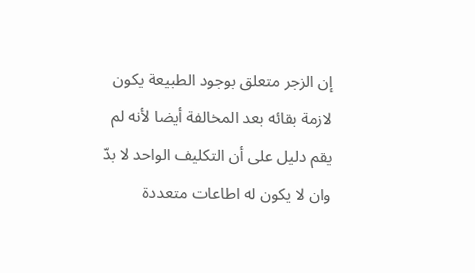إن الزجر متعلق بوجود الطبيعة يكون لازمة بقائه بعد المخالفة أيضا لأنه لم يقم دليل على أن التكليف الواحد لا بدّ وان لا يكون له اطاعات متعددة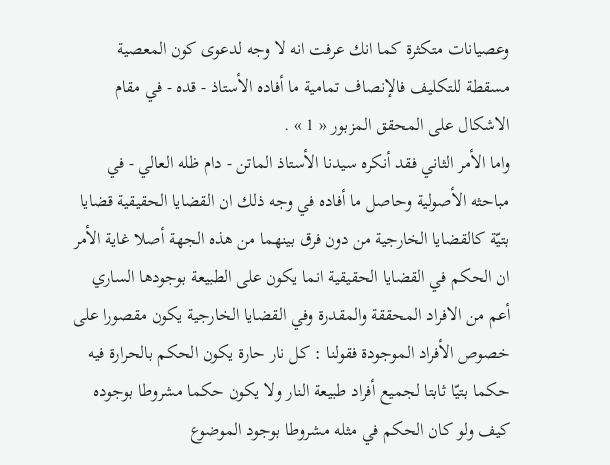وعصيانات متكثرة كما انك عرفت انه لا وجه لدعوى كون المعصية مسقطة للتكليف فالإنصاف تمامية ما أفاده الأستاذ - قده - في مقام الاشكال على المحقق المزبور « 1 » .
واما الأمر الثاني فقد أنكره سيدنا الأستاذ الماتن - دام ظله العالي - في مباحثه الأصولية وحاصل ما أفاده في وجه ذلك ان القضايا الحقيقية قضايا بتيّة كالقضايا الخارجية من دون فرق بينهما من هذه الجهة أصلا غاية الأمر ان الحكم في القضايا الحقيقية انما يكون على الطبيعة بوجودها الساري أعم من الافراد المحققة والمقدرة وفي القضايا الخارجية يكون مقصورا على خصوص الأفراد الموجودة فقولنا : كل نار حارة يكون الحكم بالحرارة فيه حكما بتيّا ثابتا لجميع أفراد طبيعة النار ولا يكون حكما مشروطا بوجوده كيف ولو كان الحكم في مثله مشروطا بوجود الموضوع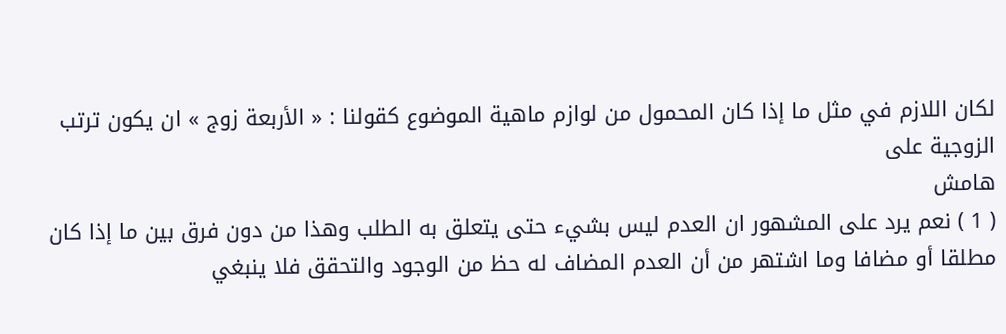لكان اللازم في مثل ما إذا كان المحمول من لوازم ماهية الموضوع كقولنا : « الأربعة زوج » ان يكون ترتب الزوجية على
هامش
( 1 ) نعم يرد على المشهور ان العدم ليس بشيء حتى يتعلق به الطلب وهذا من دون فرق بين ما إذا كان مطلقا أو مضافا وما اشتهر من أن العدم المضاف له حظ من الوجود والتحقق فلا ينبغي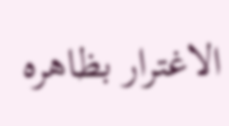الاغترار بظاهره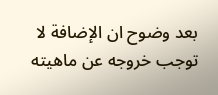بعد وضوح ان الإضافة لا توجب خروجه عن ماهيته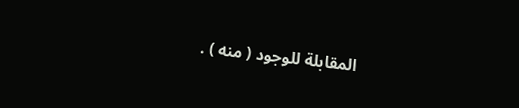المقابلة للوجود ( منه ) .